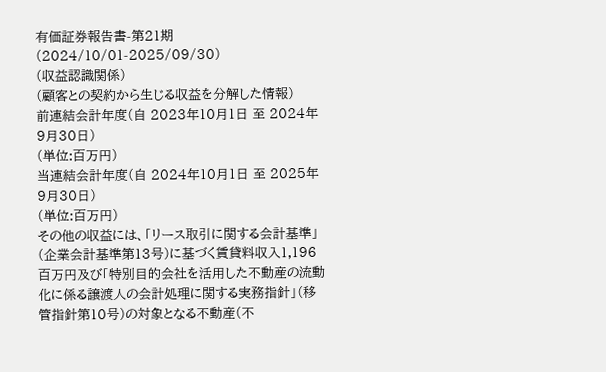有価証券報告書-第21期(2024/10/01-2025/09/30)
(収益認識関係)
(顧客との契約から生じる収益を分解した情報)
前連結会計年度(自 2023年10月1日 至 2024年9月30日)
(単位:百万円)
当連結会計年度(自 2024年10月1日 至 2025年9月30日)
(単位:百万円)
その他の収益には、「リース取引に関する会計基準」(企業会計基準第13号)に基づく賃貸料収入1,196百万円及び「特別目的会社を活用した不動産の流動化に係る譲渡人の会計処理に関する実務指針」(移管指針第10号)の対象となる不動産(不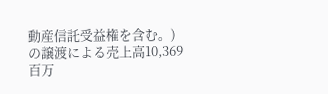動産信託受益権を含む。)の譲渡による売上高10,369百万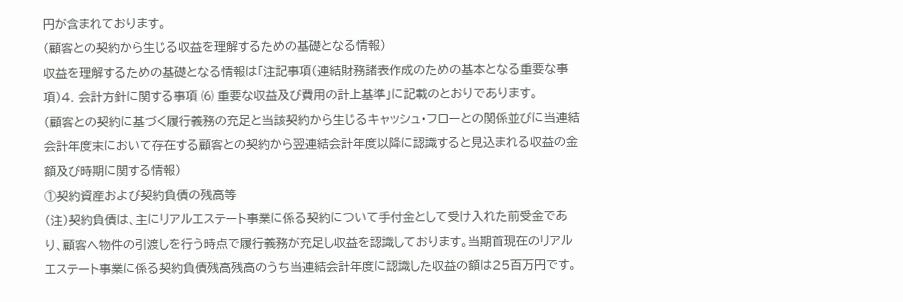円が含まれております。
(顧客との契約から生じる収益を理解するための基礎となる情報)
収益を理解するための基礎となる情報は「注記事項(連結財務諸表作成のための基本となる重要な事項)4. 会計方針に関する事項 ⑹ 重要な収益及び費用の計上基準」に記載のとおりであります。
(顧客との契約に基づく履行義務の充足と当該契約から生じるキャッシュ・フローとの関係並びに当連結会計年度末において存在する顧客との契約から翌連結会計年度以降に認識すると見込まれる収益の金額及び時期に関する情報)
①契約資産および契約負債の残高等
(注)契約負債は、主にリアルエステート事業に係る契約について手付金として受け入れた前受金であり、顧客へ物件の引渡しを行う時点で履行義務が充足し収益を認識しております。当期首現在のリアルエステート事業に係る契約負債残高残高のうち当連結会計年度に認識した収益の額は25百万円です。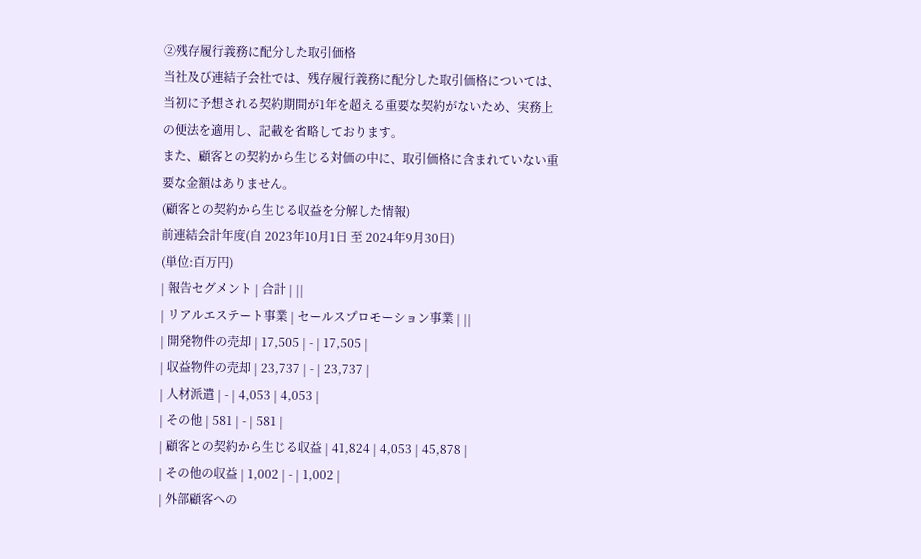②残存履行義務に配分した取引価格
当社及び連結子会社では、残存履行義務に配分した取引価格については、当初に予想される契約期間が1年を超える重要な契約がないため、実務上の便法を適用し、記載を省略しております。
また、顧客との契約から生じる対価の中に、取引価格に含まれていない重要な金額はありません。
(顧客との契約から生じる収益を分解した情報)
前連結会計年度(自 2023年10月1日 至 2024年9月30日)
(単位:百万円)
| 報告セグメント | 合計 | ||
| リアルエステート事業 | セールスプロモーション事業 | ||
| 開発物件の売却 | 17,505 | - | 17,505 |
| 収益物件の売却 | 23,737 | - | 23,737 |
| 人材派遣 | - | 4,053 | 4,053 |
| その他 | 581 | - | 581 |
| 顧客との契約から生じる収益 | 41,824 | 4,053 | 45,878 |
| その他の収益 | 1,002 | - | 1,002 |
| 外部顧客への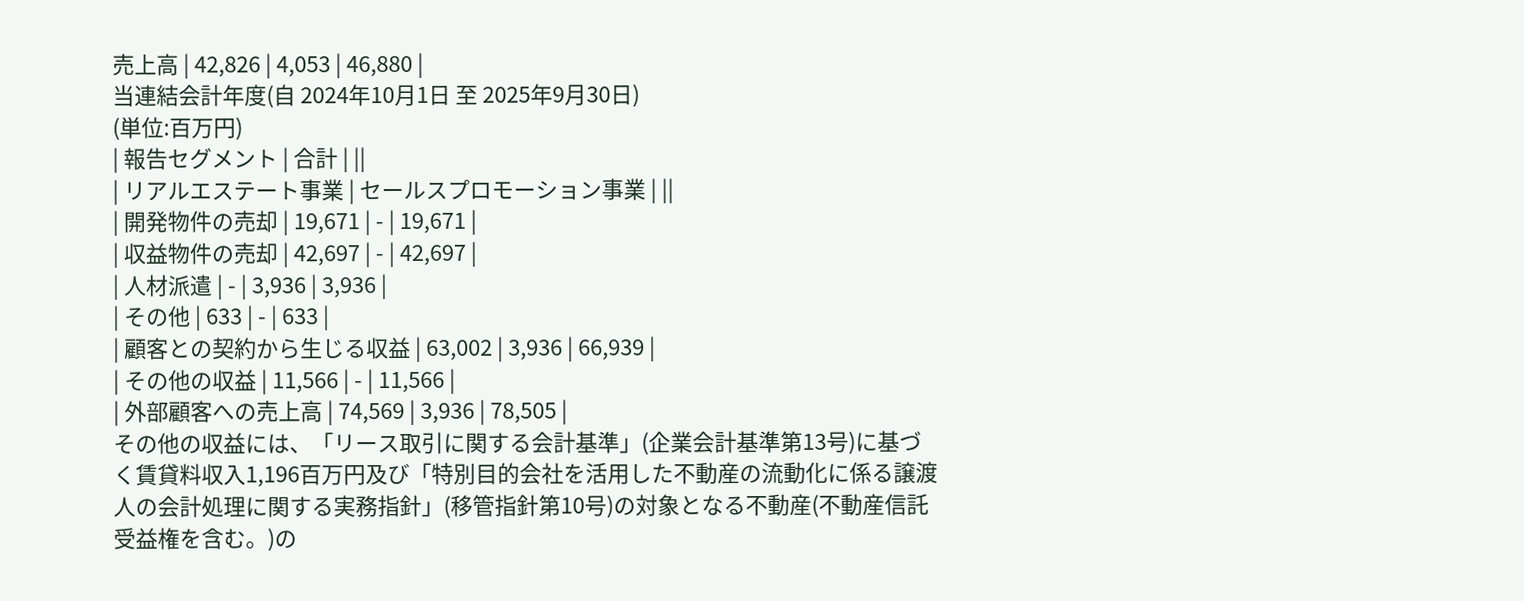売上高 | 42,826 | 4,053 | 46,880 |
当連結会計年度(自 2024年10月1日 至 2025年9月30日)
(単位:百万円)
| 報告セグメント | 合計 | ||
| リアルエステート事業 | セールスプロモーション事業 | ||
| 開発物件の売却 | 19,671 | - | 19,671 |
| 収益物件の売却 | 42,697 | - | 42,697 |
| 人材派遣 | - | 3,936 | 3,936 |
| その他 | 633 | - | 633 |
| 顧客との契約から生じる収益 | 63,002 | 3,936 | 66,939 |
| その他の収益 | 11,566 | - | 11,566 |
| 外部顧客への売上高 | 74,569 | 3,936 | 78,505 |
その他の収益には、「リース取引に関する会計基準」(企業会計基準第13号)に基づく賃貸料収入1,196百万円及び「特別目的会社を活用した不動産の流動化に係る譲渡人の会計処理に関する実務指針」(移管指針第10号)の対象となる不動産(不動産信託受益権を含む。)の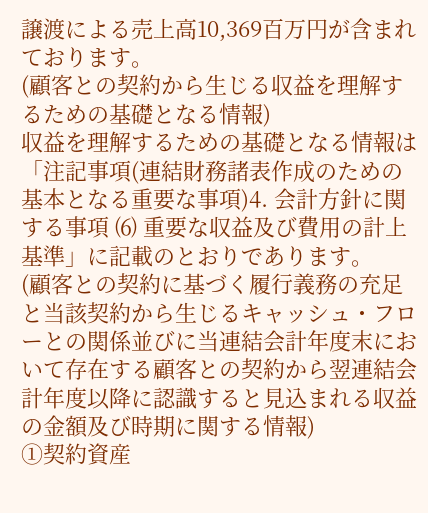譲渡による売上高10,369百万円が含まれております。
(顧客との契約から生じる収益を理解するための基礎となる情報)
収益を理解するための基礎となる情報は「注記事項(連結財務諸表作成のための基本となる重要な事項)4. 会計方針に関する事項 ⑹ 重要な収益及び費用の計上基準」に記載のとおりであります。
(顧客との契約に基づく履行義務の充足と当該契約から生じるキャッシュ・フローとの関係並びに当連結会計年度末において存在する顧客との契約から翌連結会計年度以降に認識すると見込まれる収益の金額及び時期に関する情報)
①契約資産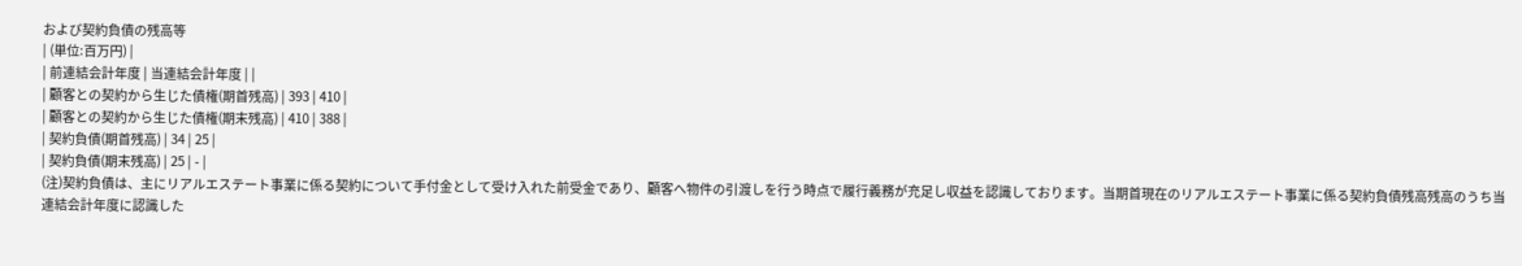および契約負債の残高等
| (単位:百万円) |
| 前連結会計年度 | 当連結会計年度 | |
| 顧客との契約から生じた債権(期首残高) | 393 | 410 |
| 顧客との契約から生じた債権(期末残高) | 410 | 388 |
| 契約負債(期首残高) | 34 | 25 |
| 契約負債(期末残高) | 25 | - |
(注)契約負債は、主にリアルエステート事業に係る契約について手付金として受け入れた前受金であり、顧客へ物件の引渡しを行う時点で履行義務が充足し収益を認識しております。当期首現在のリアルエステート事業に係る契約負債残高残高のうち当連結会計年度に認識した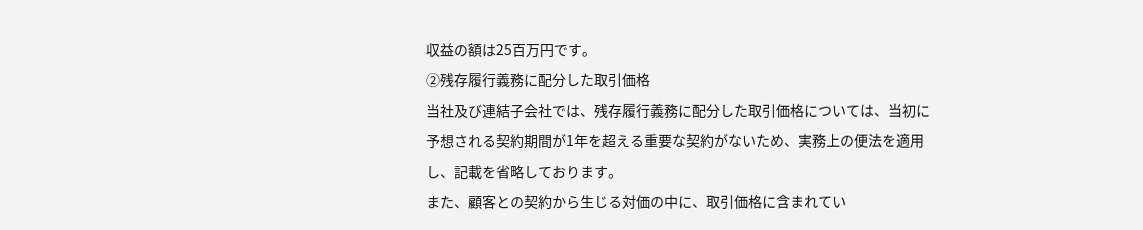収益の額は25百万円です。
②残存履行義務に配分した取引価格
当社及び連結子会社では、残存履行義務に配分した取引価格については、当初に予想される契約期間が1年を超える重要な契約がないため、実務上の便法を適用し、記載を省略しております。
また、顧客との契約から生じる対価の中に、取引価格に含まれてい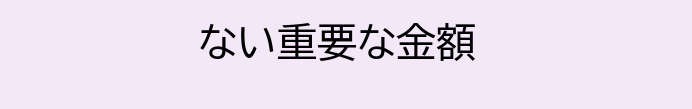ない重要な金額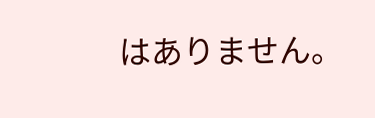はありません。